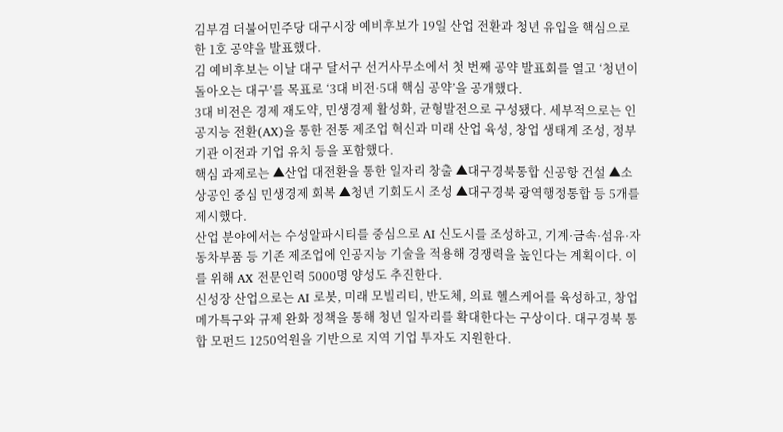김부겸 더불어민주당 대구시장 예비후보가 19일 산업 전환과 청년 유입을 핵심으로 한 1호 공약을 발표했다.
김 예비후보는 이날 대구 달서구 선거사무소에서 첫 번째 공약 발표회를 열고 ‘청년이 돌아오는 대구’를 목표로 ‘3대 비전·5대 핵심 공약’을 공개했다.
3대 비전은 경제 재도약, 민생경제 활성화, 균형발전으로 구성됐다. 세부적으로는 인공지능 전환(AX)을 통한 전통 제조업 혁신과 미래 산업 육성, 창업 생태계 조성, 정부기관 이전과 기업 유치 등을 포함했다.
핵심 과제로는 ▲산업 대전환을 통한 일자리 창출 ▲대구경북통합 신공항 건설 ▲소상공인 중심 민생경제 회복 ▲청년 기회도시 조성 ▲대구경북 광역행정통합 등 5개를 제시했다.
산업 분야에서는 수성알파시티를 중심으로 AI 신도시를 조성하고, 기계·금속·섬유·자동차부품 등 기존 제조업에 인공지능 기술을 적용해 경쟁력을 높인다는 계획이다. 이를 위해 AX 전문인력 5000명 양성도 추진한다.
신성장 산업으로는 AI 로봇, 미래 모빌리티, 반도체, 의료 헬스케어를 육성하고, 창업 메가특구와 규제 완화 정책을 통해 청년 일자리를 확대한다는 구상이다. 대구경북 통합 모펀드 1250억원을 기반으로 지역 기업 투자도 지원한다.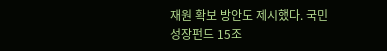재원 확보 방안도 제시했다. 국민성장펀드 15조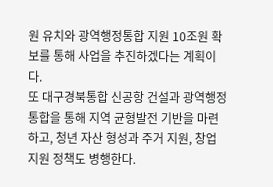원 유치와 광역행정통합 지원 10조원 확보를 통해 사업을 추진하겠다는 계획이다.
또 대구경북통합 신공항 건설과 광역행정통합을 통해 지역 균형발전 기반을 마련하고, 청년 자산 형성과 주거 지원, 창업 지원 정책도 병행한다.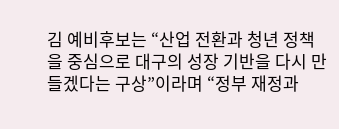김 예비후보는 “산업 전환과 청년 정책을 중심으로 대구의 성장 기반을 다시 만들겠다는 구상”이라며 “정부 재정과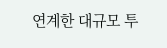연계한 대규모 투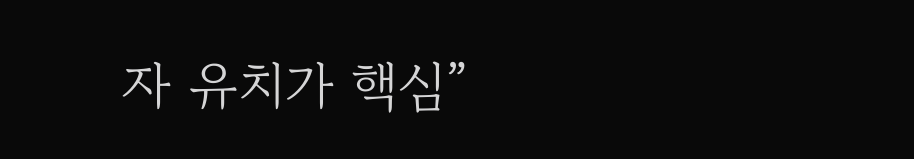자 유치가 핵심”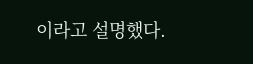이라고 설명했다.